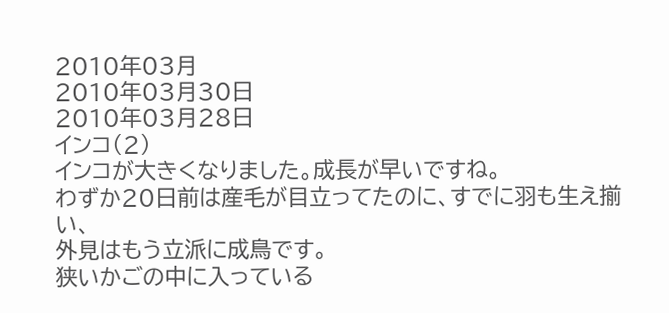2010年03月
2010年03月30日
2010年03月28日
インコ(2)
インコが大きくなりました。成長が早いですね。
わずか20日前は産毛が目立ってたのに、すでに羽も生え揃い、
外見はもう立派に成鳥です。
狭いかごの中に入っている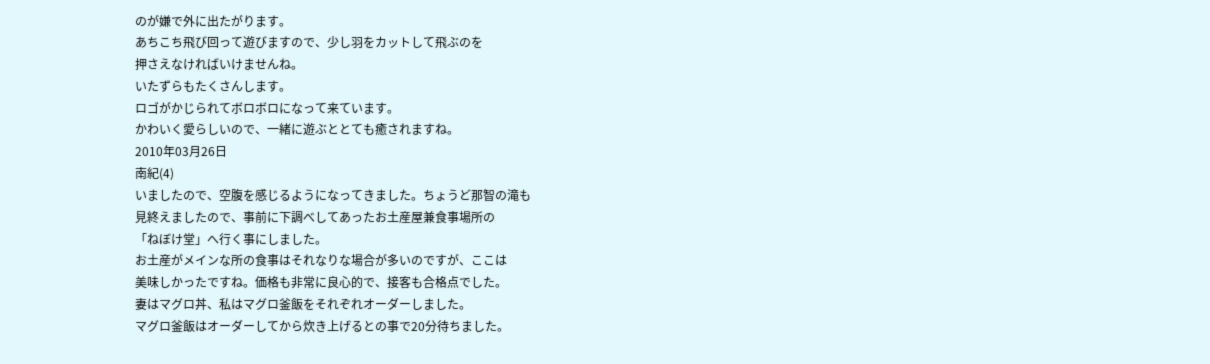のが嫌で外に出たがります。
あちこち飛び回って遊びますので、少し羽をカットして飛ぶのを
押さえなければいけませんね。
いたずらもたくさんします。
ロゴがかじられてボロボロになって来ています。
かわいく愛らしいので、一緒に遊ぶととても癒されますね。
2010年03月26日
南紀(4)
いましたので、空腹を感じるようになってきました。ちょうど那智の滝も
見終えましたので、事前に下調べしてあったお土産屋兼食事場所の
「ねぼけ堂」へ行く事にしました。
お土産がメインな所の食事はそれなりな場合が多いのですが、ここは
美味しかったですね。価格も非常に良心的で、接客も合格点でした。
妻はマグロ丼、私はマグロ釜飯をそれぞれオーダーしました。
マグロ釜飯はオーダーしてから炊き上げるとの事で20分待ちました。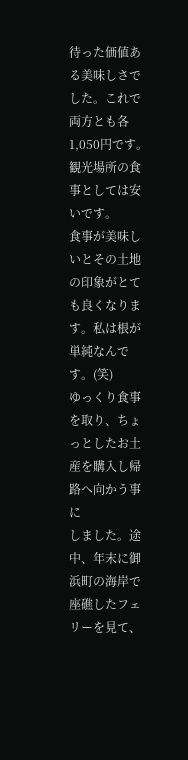待った価値ある美味しさでした。これで両方とも各1,050円です。
観光場所の食事としては安いです。
食事が美味しいとその土地の印象がとても良くなります。私は根が
単純なんです。(笑)
ゆっくり食事を取り、ちょっとしたお土産を購入し帰路へ向かう事に
しました。途中、年末に御浜町の海岸で座礁したフェリーを見て、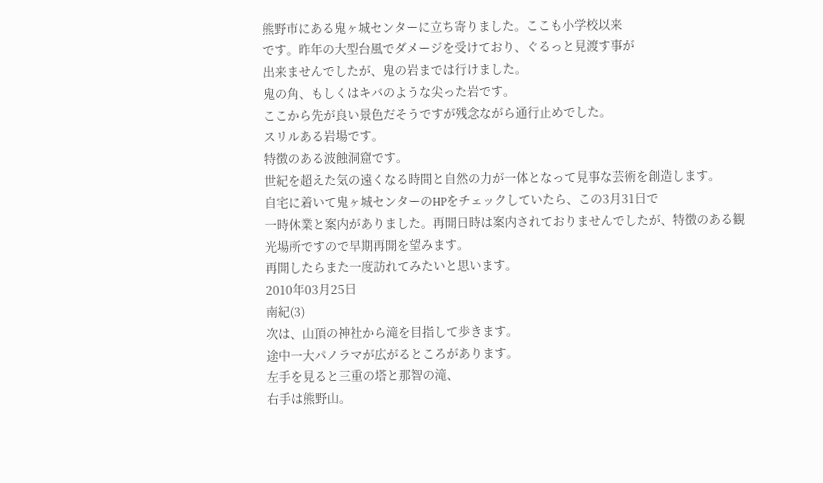熊野市にある鬼ヶ城センターに立ち寄りました。ここも小学校以来
です。昨年の大型台風でダメージを受けており、ぐるっと見渡す事が
出来ませんでしたが、鬼の岩までは行けました。
鬼の角、もしくはキバのような尖った岩です。
ここから先が良い景色だそうですが残念ながら通行止めでした。
スリルある岩場です。
特徴のある波蝕洞窟です。
世紀を超えた気の遠くなる時間と自然の力が一体となって見事な芸術を創造します。
自宅に着いて鬼ヶ城センターのHPをチェックしていたら、この3月31日で
一時休業と案内がありました。再開日時は案内されておりませんでしたが、特徴のある観光場所ですので早期再開を望みます。
再開したらまた一度訪れてみたいと思います。
2010年03月25日
南紀(3)
次は、山頂の神社から滝を目指して歩きます。
途中一大パノラマが広がるところがあります。
左手を見ると三重の塔と那智の滝、
右手は熊野山。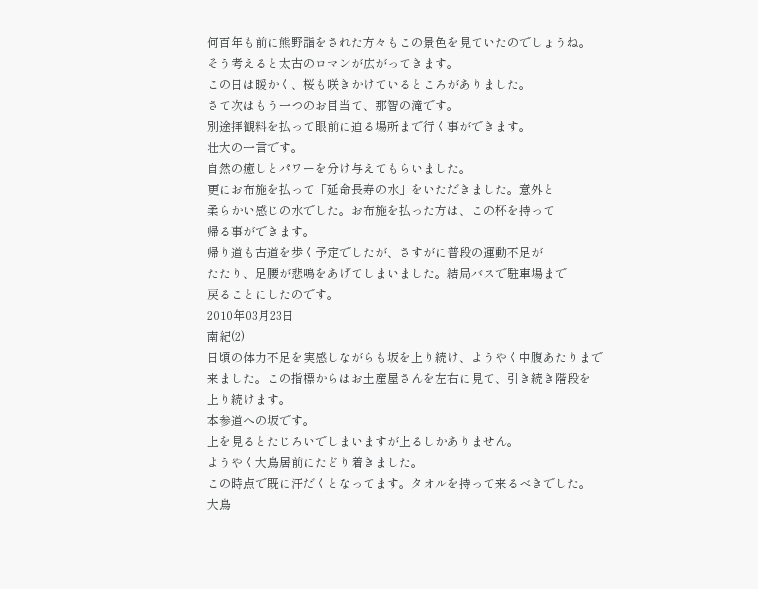何百年も前に熊野詣をされた方々もこの景色を見ていたのでしょうね。
そう考えると太古のロマンが広がってきます。
この日は暖かく、桜も咲きかけているところがありました。
さて次はもう一つのお目当て、那智の滝です。
別途拝観料を払って眼前に迫る場所まで行く事ができます。
壮大の一言です。
自然の癒しとパワーを分け与えてもらいました。
更にお布施を払って「延命長寿の水」をいただきました。意外と
柔らかい感じの水でした。お布施を払った方は、この杯を持って
帰る事ができます。
帰り道も古道を歩く予定でしたが、さすがに普段の運動不足が
たたり、足腰が悲鳴をあげてしまいました。結局バスで駐車場まで
戻ることにしたのです。
2010年03月23日
南紀(2)
日頃の体力不足を実感しながらも坂を上り続け、ようやく中腹あたりまで
来ました。この指標からはお土産屋さんを左右に見て、引き続き階段を
上り続けます。
本参道への坂です。
上を見るとたじろいでしまいますが上るしかありません。
ようやく大鳥居前にたどり着きました。
この時点で既に汗だくとなってます。タオルを持って来るべきでした。
大鳥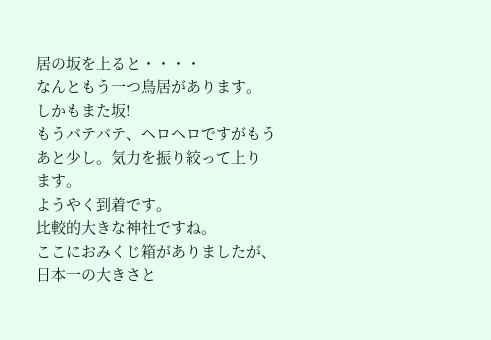居の坂を上ると・・・・
なんともう一つ鳥居があります。
しかもまた坂!
もうバテバテ、ヘロヘロですがもうあと少し。気力を振り絞って上り
ます。
ようやく到着です。
比較的大きな神社ですね。
ここにおみくじ箱がありましたが、日本一の大きさと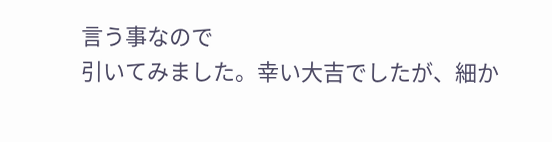言う事なので
引いてみました。幸い大吉でしたが、細か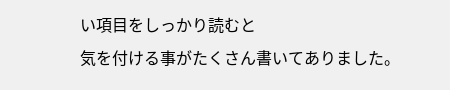い項目をしっかり読むと
気を付ける事がたくさん書いてありました。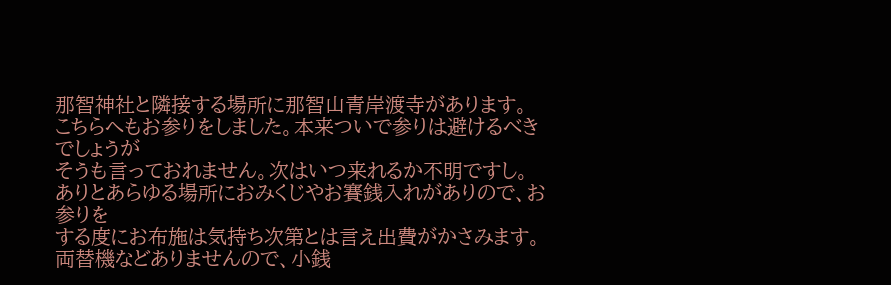那智神社と隣接する場所に那智山青岸渡寺があります。
こちらへもお参りをしました。本来ついで参りは避けるべきでしょうが
そうも言っておれません。次はいつ来れるか不明ですし。
ありとあらゆる場所におみくじやお賽銭入れがありので、お参りを
する度にお布施は気持ち次第とは言え出費がかさみます。
両替機などありませんので、小銭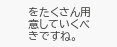をたくさん用意していくべきですね。